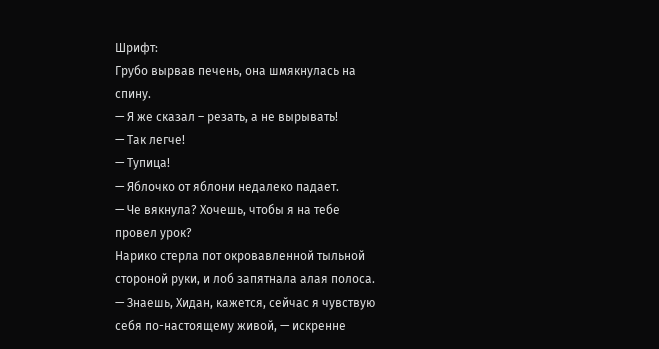Шрифт:
Грубо вырвав печень, она шмякнулась на спину.
— Я же сказал – резать, а не вырывать!
— Так легче!
— Тупица!
— Яблочко от яблони недалеко падает.
— Че вякнула? Хочешь, чтобы я на тебе провел урок?
Нарико стерла пот окровавленной тыльной стороной руки, и лоб запятнала алая полоса.
— Знаешь, Хидан, кажется, сейчас я чувствую себя по-настоящему живой, — искренне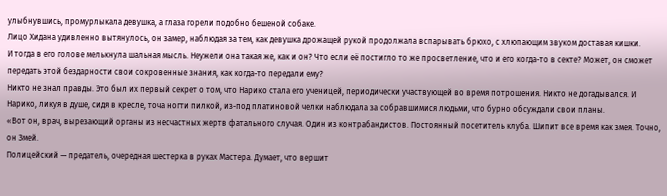улыбнувшись, промурлыкала девушка, а глаза горели подобно бешеной собаке.
Лицо Хидана удивленно вытянулось, он замер, наблюдая за тем, как девушка дрожащей рукой продолжала вспарывать брюхо, с хлюпающим звуком доставая кишки.
И тогда в его голове мелькнула шальная мысль. Неужели она такая же, как и он? Что если её постигло то же просветление, что и его когда-то в секте? Может, он сможет передать этой бездарности свои сокровенные знания, как когда-то передали ему?
Никто не знал правды. Это был их первый секрет о том, что Нарико стала его ученицей, периодически участвующей во время потрошения. Никто не догадывался. И Нарико, ликуя в душе, сидя в кресле, точа ногти пилкой, из-под платиновой челки наблюдала за собравшимися людьми, что бурно обсуждали свои планы.
«Вот он, врач, вырезающий органы из несчастных жертв фатального случая. Один из контрабандистов. Постоянный посетитель клуба. Шипит все время как змея. Точно, он Змей.
Полицейский — предатель, очередная шестерка в руках Мастера. Думает, что вершит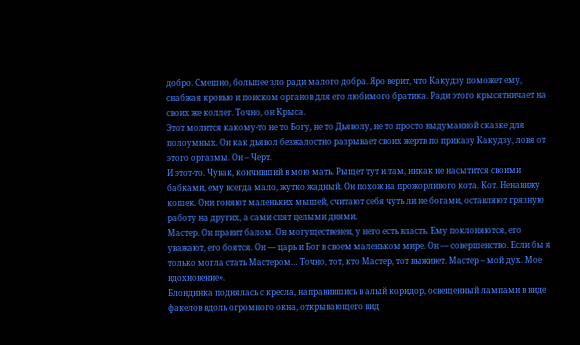добро. Смешно, большее зло ради малого добра. Яро верит, что Какудзу поможет ему, снабжая кровью и поиском органов для его любимого братика. Ради этого крысятничает на своих же коллег. Точно, он Крыса.
Этот молится какому-то не то Богу, не то Дьяволу, не то просто выдуманной сказке для полоумных. Он как дьявол безжалостно разрывает своих жертв по приказу Какудзу, ловя от этого оргазмы. Он – Черт.
И этот-то. Чувак, кончивший в мою мать. Рыщет тут и там, никак не насытится своими бабками, ему всегда мало, жутко жадный. Он похож на прожорливого кота. Кот. Ненавижу кошек. Они гоняют маленьких мышей, считают себя чуть ли не богами, оставляют грязную работу на других, а сами спят целыми днями.
Мастер. Он правит балом. Он могущественен, у него есть власть. Ему поклоняются, его уважают, его боятся. Он — царь и Бог в своем маленьком мире. Он — совершенство. Если бы я только могла стать Мастером… Точно, тот, кто Мастер, тот выживет. Мастер – мой дух. Мое вдохновение».
Блондинка поднялась с кресла, направившись в алый коридор, освещенный лампами в виде факелов вдоль огромного окна, открывающего вид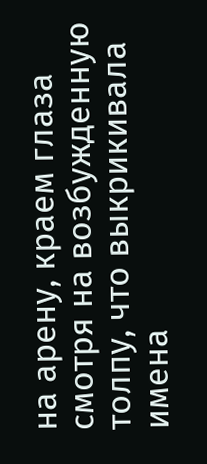на арену, краем глаза смотря на возбужденную толпу, что выкрикивала имена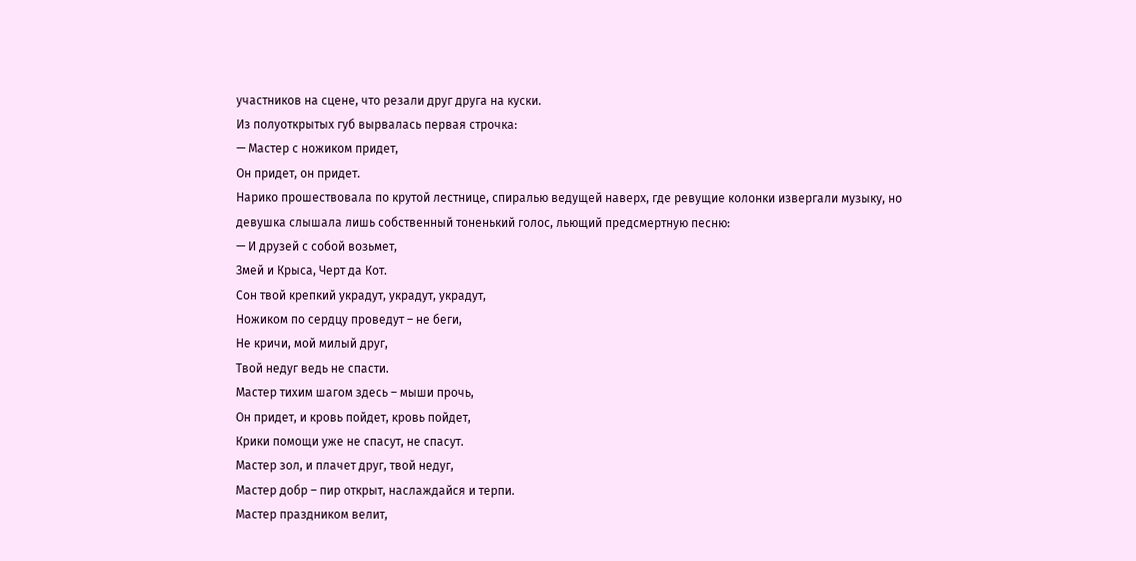участников на сцене, что резали друг друга на куски.
Из полуоткрытых губ вырвалась первая строчка:
— Мастер с ножиком придет,
Он придет, он придет.
Нарико прошествовала по крутой лестнице, спиралью ведущей наверх, где ревущие колонки извергали музыку, но девушка слышала лишь собственный тоненький голос, льющий предсмертную песню:
— И друзей с собой возьмет,
Змей и Крыса, Черт да Кот.
Сон твой крепкий украдут, украдут, украдут,
Ножиком по сердцу проведут – не беги,
Не кричи, мой милый друг,
Твой недуг ведь не спасти.
Мастер тихим шагом здесь – мыши прочь,
Он придет, и кровь пойдет, кровь пойдет,
Крики помощи уже не спасут, не спасут.
Мастер зол, и плачет друг, твой недуг,
Мастер добр – пир открыт, наслаждайся и терпи.
Мастер праздником велит,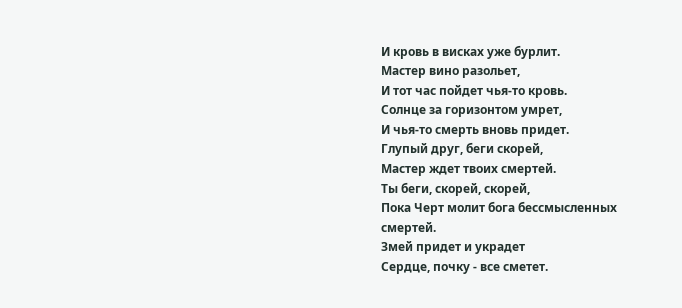И кровь в висках уже бурлит.
Мастер вино разольет,
И тот час пойдет чья-то кровь.
Солнце за горизонтом умрет,
И чья-то смерть вновь придет.
Глупый друг, беги скорей,
Мастер ждет твоих смертей.
Ты беги, скорей, скорей,
Пока Черт молит бога бессмысленных смертей.
Змей придет и украдет
Сердце, почку - все сметет.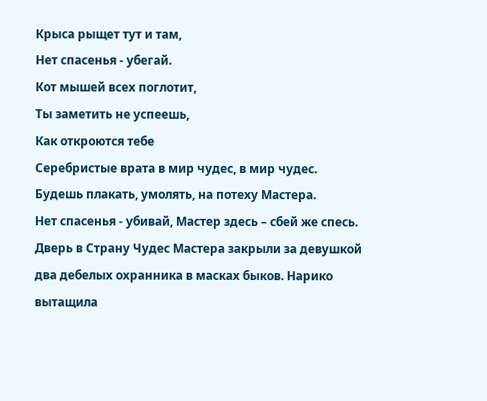Крыса рыщет тут и там,
Нет спасенья - убегай.
Кот мышей всех поглотит,
Ты заметить не успеешь,
Как откроются тебе
Серебристые врата в мир чудес, в мир чудес.
Будешь плакать, умолять, на потеху Мастера.
Нет спасенья - убивай, Мастер здесь – сбей же спесь.
Дверь в Страну Чудес Мастера закрыли за девушкой два дебелых охранника в масках быков. Нарико вытащила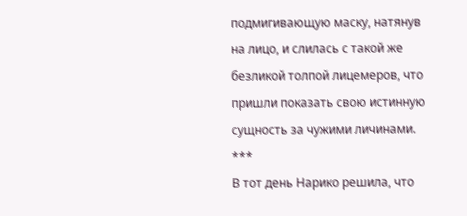подмигивающую маску, натянув на лицо, и слилась с такой же безликой толпой лицемеров, что пришли показать свою истинную сущность за чужими личинами.
***
В тот день Нарико решила, что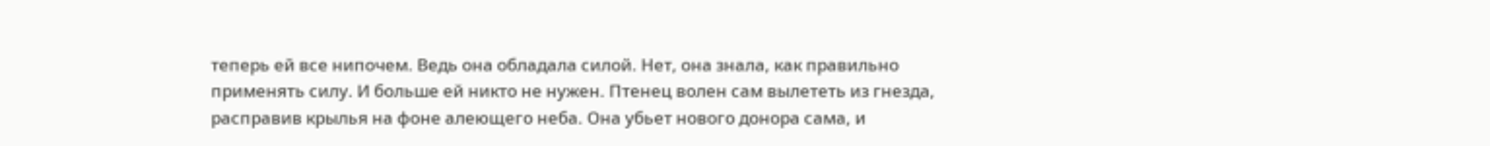теперь ей все нипочем. Ведь она обладала силой. Нет, она знала, как правильно применять силу. И больше ей никто не нужен. Птенец волен сам вылететь из гнезда, расправив крылья на фоне алеющего неба. Она убьет нового донора сама, и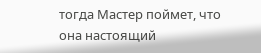тогда Мастер поймет, что она настоящий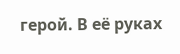герой. В её руках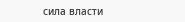сила власти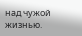над чужой жизнью.